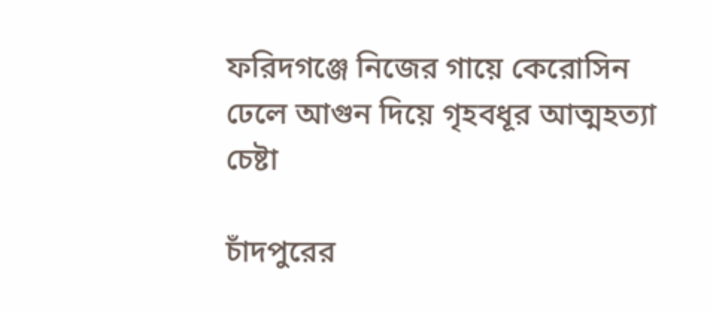ফরিদগঞ্জে নিজের গায়ে কেরোসিন ঢেলে আগুন দিয়ে গৃহবধূর আত্মহত্যা চেষ্টা

চাঁদপুরের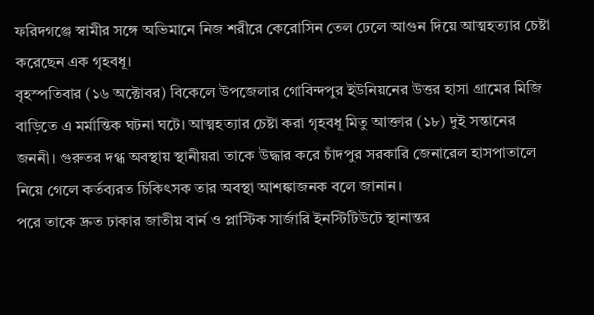ফরিদগঞ্জে স্বামীর সঙ্গে অভিমানে নিজ শরীরে কেরোসিন তেল ঢেলে আগুন দিয়ে আত্মহত্যার চেষ্টা করেছেন এক গৃহবধূ।
বৃহস্পতিবার (১৬ অক্টোবর) বিকেলে উপজেলার গোবিন্দপুর ইউনিয়নের উত্তর হাসা গ্রামের মিজি বাড়িতে এ মর্মান্তিক ঘটনা ঘটে। আত্মহত্যার চেষ্টা করা গৃহবধূ মিতু আক্তার (১৮) দুই সন্তানের জননী। গুরুতর দগ্ধ অবস্থায় স্থানীয়রা তাকে উদ্ধার করে চাঁদপুর সরকারি জেনারেল হাসপাতালে নিয়ে গেলে কর্তব্যরত চিকিৎসক তার অবস্থা আশঙ্কাজনক বলে জানান।
পরে তাকে দ্রুত ঢাকার জাতীয় বার্ন ও প্লাস্টিক সার্জারি ইনস্টিটিউটে স্থানান্তর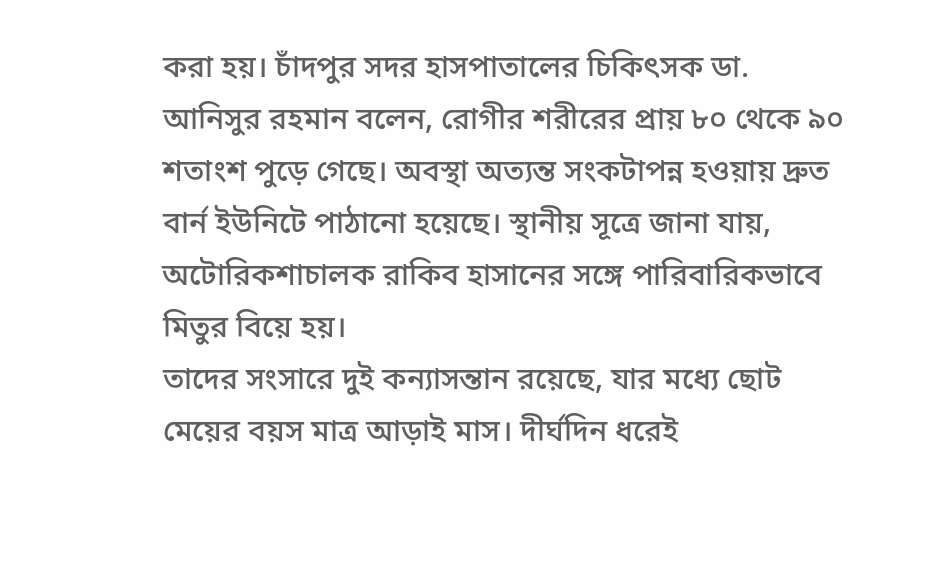করা হয়। চাঁদপুর সদর হাসপাতালের চিকিৎসক ডা. আনিসুর রহমান বলেন, রোগীর শরীরের প্রায় ৮০ থেকে ৯০ শতাংশ পুড়ে গেছে। অবস্থা অত্যন্ত সংকটাপন্ন হওয়ায় দ্রুত বার্ন ইউনিটে পাঠানো হয়েছে। স্থানীয় সূত্রে জানা যায়, অটোরিকশাচালক রাকিব হাসানের সঙ্গে পারিবারিকভাবে মিতুর বিয়ে হয়।
তাদের সংসারে দুই কন্যাসন্তান রয়েছে, যার মধ্যে ছোট মেয়ের বয়স মাত্র আড়াই মাস। দীর্ঘদিন ধরেই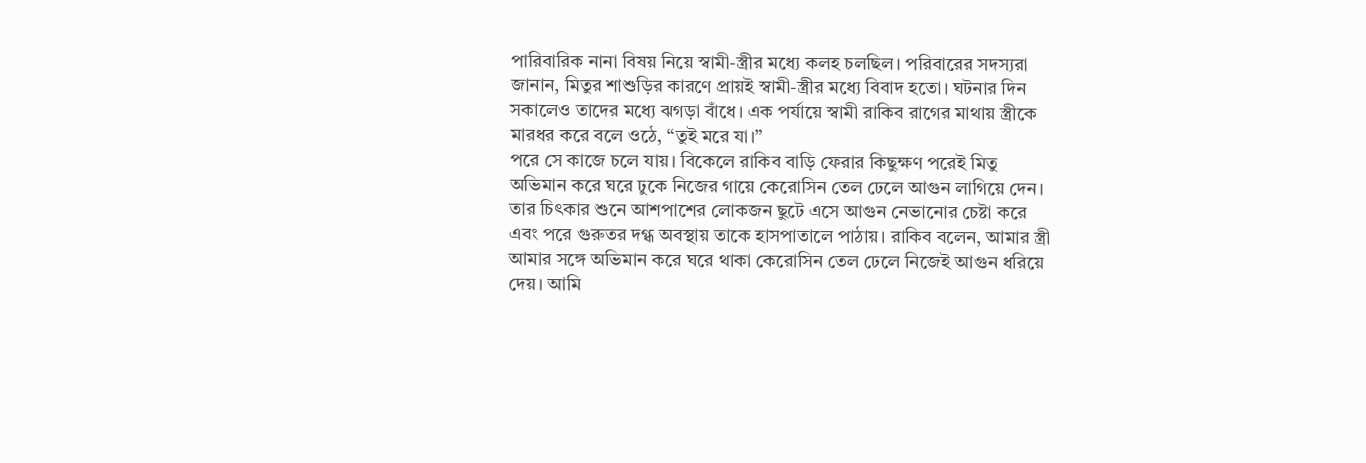পারিবারিক নানা বিষয় নিয়ে স্বামী-স্ত্রীর মধ্যে কলহ চলছিল। পরিবারের সদস্যরা জানান, মিতুর শাশুড়ির কারণে প্রায়ই স্বামী-স্ত্রীর মধ্যে বিবাদ হতো। ঘটনার দিন সকালেও তাদের মধ্যে ঝগড়া বাঁধে। এক পর্যায়ে স্বামী রাকিব রাগের মাথায় স্ত্রীকে মারধর করে বলে ওঠে, “তুই মরে যা।”
পরে সে কাজে চলে যায়। বিকেলে রাকিব বাড়ি ফেরার কিছুক্ষণ পরেই মিতু অভিমান করে ঘরে ঢুকে নিজের গায়ে কেরোসিন তেল ঢেলে আগুন লাগিয়ে দেন। তার চিৎকার শুনে আশপাশের লোকজন ছুটে এসে আগুন নেভানোর চেষ্টা করে এবং পরে গুরুতর দগ্ধ অবস্থায় তাকে হাসপাতালে পাঠায়। রাকিব বলেন, আমার স্ত্রী আমার সঙ্গে অভিমান করে ঘরে থাকা কেরোসিন তেল ঢেলে নিজেই আগুন ধরিয়ে দেয়। আমি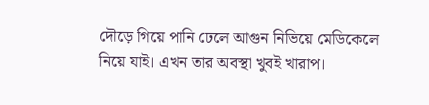দৌড়ে গিয়ে পানি ঢেলে আগুন নিভিয়ে মেডিকেলে নিয়ে যাই। এখন তার অবস্থা খুবই খারাপ।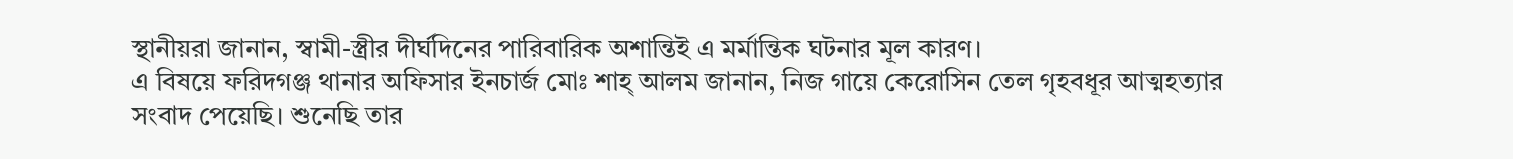স্থানীয়রা জানান, স্বামী-স্ত্রীর দীর্ঘদিনের পারিবারিক অশান্তিই এ মর্মান্তিক ঘটনার মূল কারণ।
এ বিষয়ে ফরিদগঞ্জ থানার অফিসার ইনচার্জ মোঃ শাহ্ আলম জানান, নিজ গায়ে কেরোসিন তেল গৃহবধূর আত্মহত্যার সংবাদ পেয়েছি। শুনেছি তার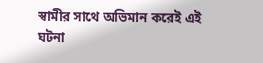স্বামীর সাথে অভিমান করেই এই ঘটনা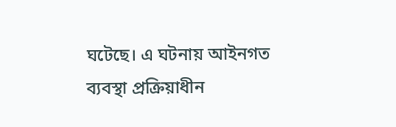ঘটেছে। এ ঘটনায় আইনগত ব্যবস্থা প্রক্রিয়াধীন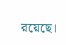রয়েছে।